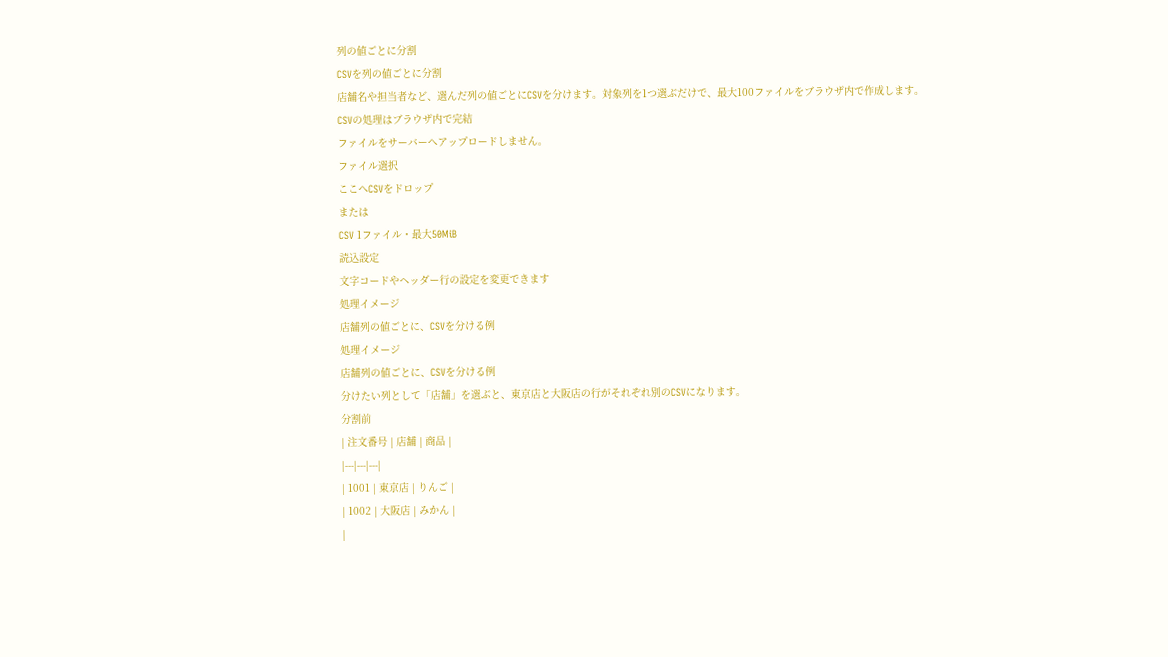列の値ごとに分割
CSVを列の値ごとに分割
店舗名や担当者など、選んだ列の値ごとにCSVを分けます。対象列を1つ選ぶだけで、最大100ファイルをブラウザ内で作成します。
CSVの処理はブラウザ内で完結
ファイルをサーバーへアップロードしません。
ファイル選択
ここへCSVをドロップ
または
CSV 1ファイル・最大50MiB
読込設定
文字コードやヘッダー行の設定を変更できます
処理イメージ
店舗列の値ごとに、CSVを分ける例
処理イメージ
店舗列の値ごとに、CSVを分ける例
分けたい列として「店舗」を選ぶと、東京店と大阪店の行がそれぞれ別のCSVになります。
分割前
| 注文番号 | 店舗 | 商品 |
|---|---|---|
| 1001 | 東京店 | りんご |
| 1002 | 大阪店 | みかん |
|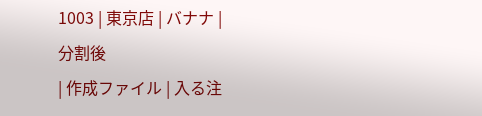1003 | 東京店 | バナナ |
分割後
| 作成ファイル | 入る注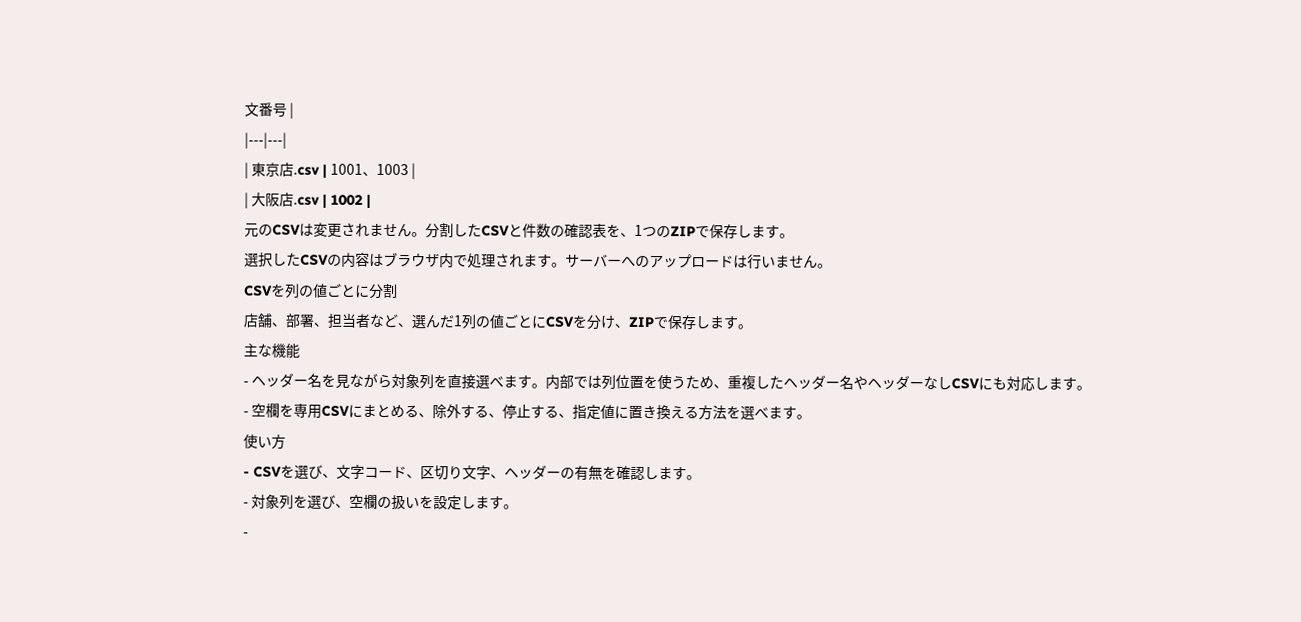文番号 |
|---|---|
| 東京店.csv | 1001、1003 |
| 大阪店.csv | 1002 |
元のCSVは変更されません。分割したCSVと件数の確認表を、1つのZIPで保存します。
選択したCSVの内容はブラウザ内で処理されます。サーバーへのアップロードは行いません。
CSVを列の値ごとに分割
店舗、部署、担当者など、選んだ1列の値ごとにCSVを分け、ZIPで保存します。
主な機能
- ヘッダー名を見ながら対象列を直接選べます。内部では列位置を使うため、重複したヘッダー名やヘッダーなしCSVにも対応します。
- 空欄を専用CSVにまとめる、除外する、停止する、指定値に置き換える方法を選べます。
使い方
- CSVを選び、文字コード、区切り文字、ヘッダーの有無を確認します。
- 対象列を選び、空欄の扱いを設定します。
-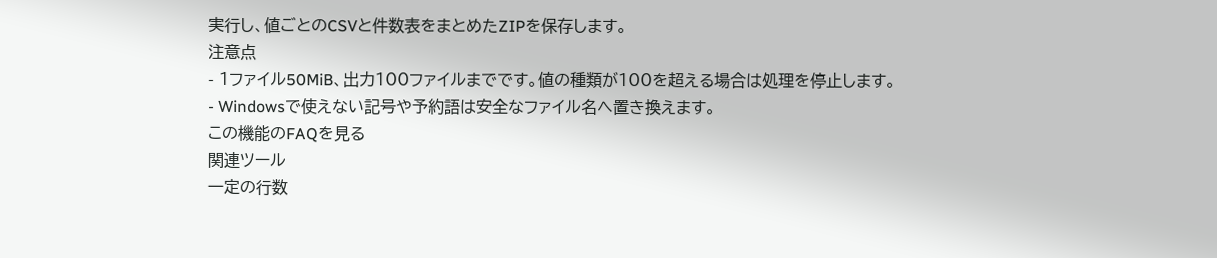実行し、値ごとのCSVと件数表をまとめたZIPを保存します。
注意点
- 1ファイル50MiB、出力100ファイルまでです。値の種類が100を超える場合は処理を停止します。
- Windowsで使えない記号や予約語は安全なファイル名へ置き換えます。
この機能のFAQを見る
関連ツール
一定の行数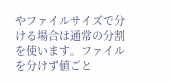やファイルサイズで分ける場合は通常の分割を使います。ファイルを分けず値ごと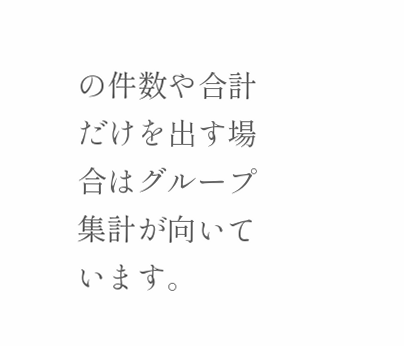の件数や合計だけを出す場合はグループ集計が向いています。